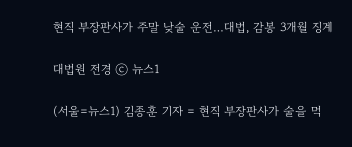현직 부장판사가 주말 낮술 운전…대법, 감봉 3개월 징계

대법원 전경 ⓒ 뉴스1

(서울=뉴스1) 김종훈 기자 = 현직 부장판사가 술을 먹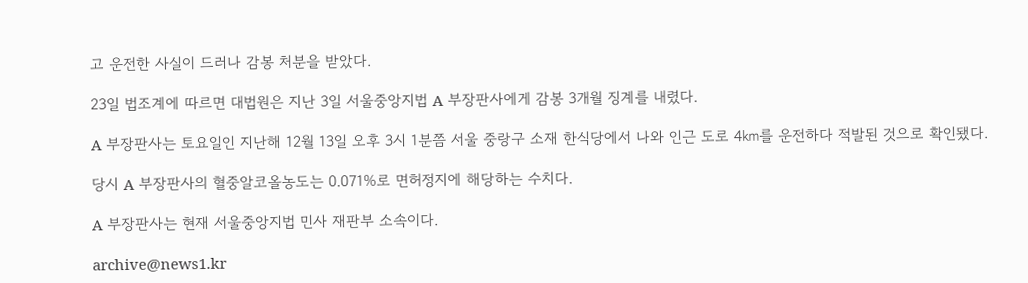고 운전한 사실이 드러나 감봉 처분을 받았다.

23일 법조계에 따르면 대법원은 지난 3일 서울중앙지법 A 부장판사에게 감봉 3개월 징계를 내렸다.

A 부장판사는 토요일인 지난해 12월 13일 오후 3시 1분쯤 서울 중랑구 소재 한식당에서 나와 인근 도로 4㎞를 운전하다 적발된 것으로 확인됐다.

당시 A 부장판사의 혈중알코올농도는 0.071%로 면허정지에 해당하는 수치다.

A 부장판사는 현재 서울중앙지법 민사 재판부 소속이다.

archive@news1.kr